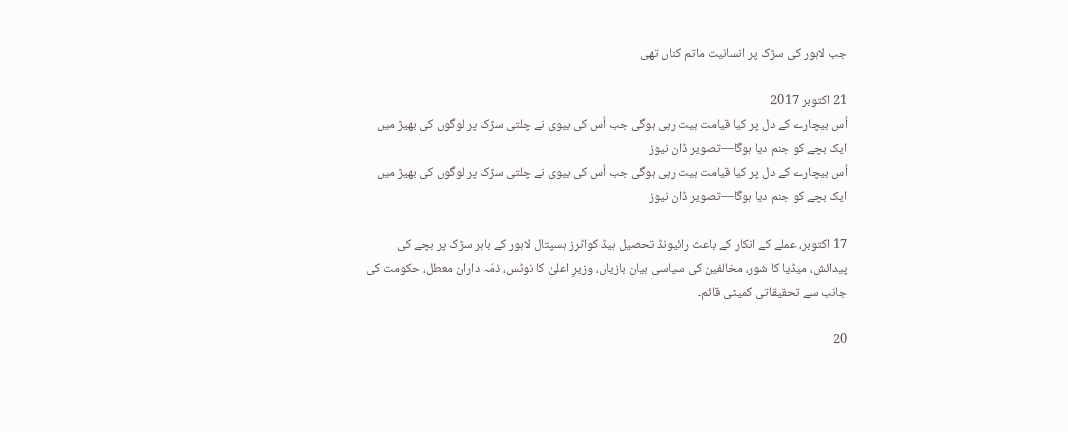جب لاہور کی سڑک پر انسانیت ماتم کناں تھی

21 اکتوبر 2017
اُس بیچارے کے دل پر کیا قیامت بیت رہی ہوگی جب اُس کی بیوی نے چلتی سڑک پر لوگوں کی بھیڑ میں ایک بچے کو جنم دیا ہوگا—تصویر ڈان نیوز
اُس بیچارے کے دل پر کیا قیامت بیت رہی ہوگی جب اُس کی بیوی نے چلتی سڑک پر لوگوں کی بھیڑ میں ایک بچے کو جنم دیا ہوگا—تصویر ڈان نیوز

17 اکتوبر، عملے کے انکار کے باعث رائیونڈ تحصیل ہیڈ کواٹرز ہسپتال لاہور کے باہر سڑک پر بچے کی پیدائش، میڈیا کا شور، مخالفین کی سیاسی بیان بازیاں، وزیرِ اعلیٰ کا نوٹس، ذمّہ داران معطل، حکومت کی جانب سے تحقیقاتی کمیٹی قائم۔

20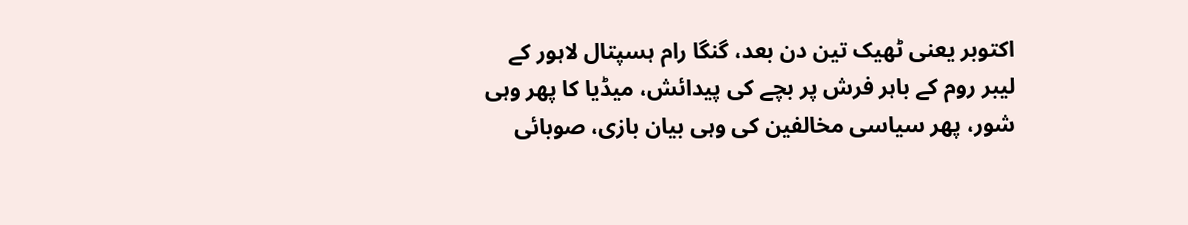اکتوبر یعنی ٹھیک تین دن بعد، گنگا رام ہسپتال لاہور کے لیبر روم کے باہر فرش پر بچے کی پیدائش، میڈیا کا پھر وہی شور، پھر سیاسی مخالفین کی وہی بیان بازی، صوبائی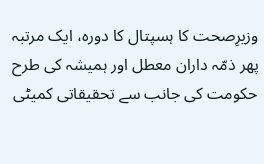وزیرِصحت کا ہسپتال کا دورہ، ایک مرتبہ پھر ذمّہ داران معطل اور ہمیشہ کی طرح حکومت کی جانب سے تحقیقاتی کمیٹی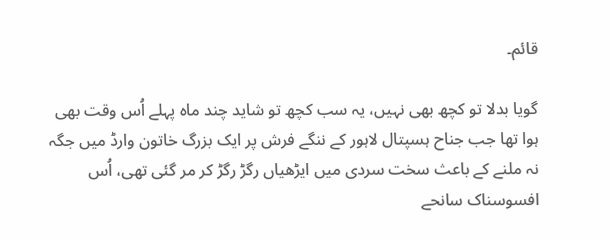قائم۔

گویا بدلا تو کچھ بھی نہیں، یہ سب کچھ تو شاید چند ماہ پہلے اُس وقت بھی ہوا تھا جب جناح ہسپتال لاہور کے ننگے فرش پر ایک بزرگ خاتون وارڈ میں جگہ نہ ملنے کے باعث سخت سردی میں ایڑھیاں رگڑ رگڑ کر مر گئی تھی، اُس افسوسناک سانحے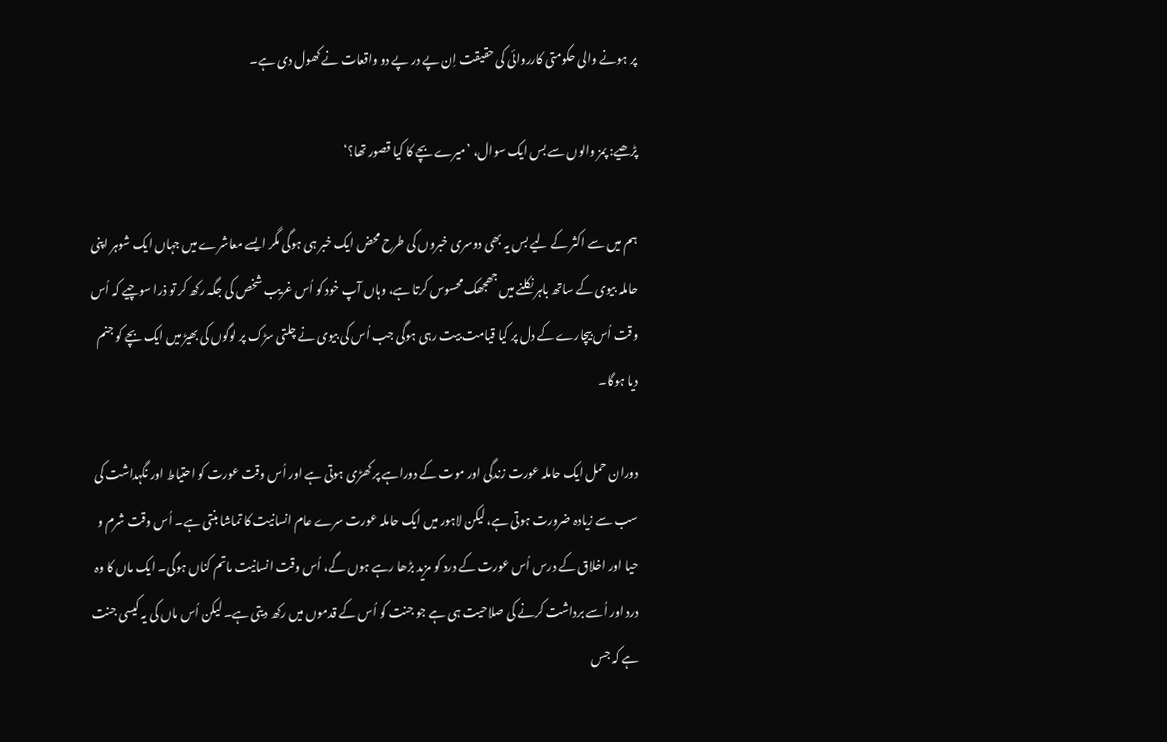پر ہونے والی حکومتی کارروائی کی حقیقت اِن پے در پے دو واقعات نے کھول دی ہے۔

پڑھیے: پمز والوں سے بس ایک سوال، ’میرے بچے کا کیا قصور تھا؟‘

ہم میں سے اکثر کے لیے بس یہ بھی دوسری خبروں کی طرح محض ایک خبر ہی ہوگی مگر ایسے معاشرے میں جہاں ایک شوہر اپنی حاملہ بیوی کے ساتھ باہر نکلنے میں جھجھک محسوس کرتا ہے، وہاں آپ خود کو اُس غریب شخص کی جگہ رکھ کر تو ذرا سوچیے کہ اُس وقت اُس بیچارے کے دل پر کیا قیامت بیت رہی ہوگی جب اُس کی بیوی نے چلتی سڑک پر لوگوں کی بھیڑ میں ایک بچے کو جنم دیا ہوگا۔

دوران حمل ایک حاملہ عورت زندگی اور موت کے دوراہے پر کھڑی ہوتی ہے اور اُس وقت عورت کو احتیاط اور نگہداشت کی سب سے زیادہ ضرورت ہوتی ہے، لیکن لاہور میں ایک حاملہ عورت سرے عام انسانیت کا تماشا بنتی ہے۔ اُس وقت شرم و حیا اور اخلاق کے درس اُس عورت کے درد کو مزید بڑھا رہے ہوں گے، اُس وقت انسانیت ماتم کناں ہوگی۔ ایک ماں کا وہ درد اور اُسے برداشت کرنے کی صلاحیت ہی ہے جو جنت کو اُس کے قدموں میں رکھ دیتی ہے۔ لیکن اُس ماں کی یہ کیسی جنت ہے کہ جس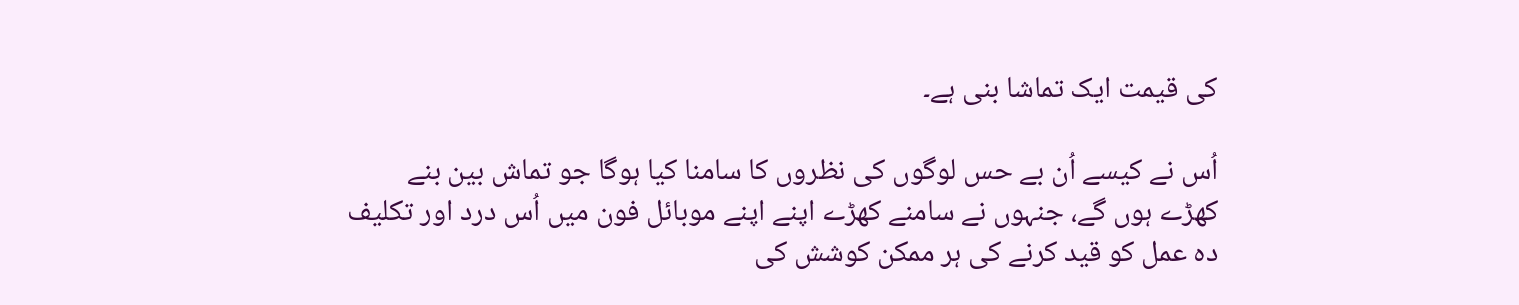کی قیمت ایک تماشا بنی ہے۔

اُس نے کیسے اُن بے حس لوگوں کی نظروں کا سامنا کیا ہوگا جو تماش بین بنے کھڑے ہوں گے، جنہوں نے سامنے کھڑے اپنے اپنے موبائل فون میں اُس درد اور تکلیف دہ عمل کو قید کرنے کی ہر ممکن کوشش کی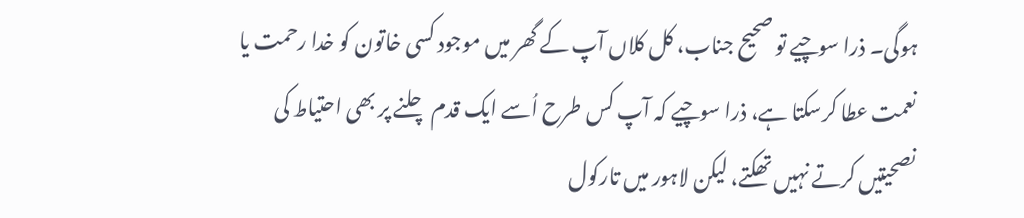ہوگی۔ ذرا سوچیے تو صحیح جناب، کل کلاں آپ کے گھر میں موجود کسی خاتون کو خدا رحمت یا نعمت عطا کرسکتا ہے، ذرا سوچیے کہ آپ کس طرح اُسے ایک قدم چلنے پر بھی احتیاط کی نصحیتیں کرتے نہیں تھکتے، لیکن لاہور میں تارکول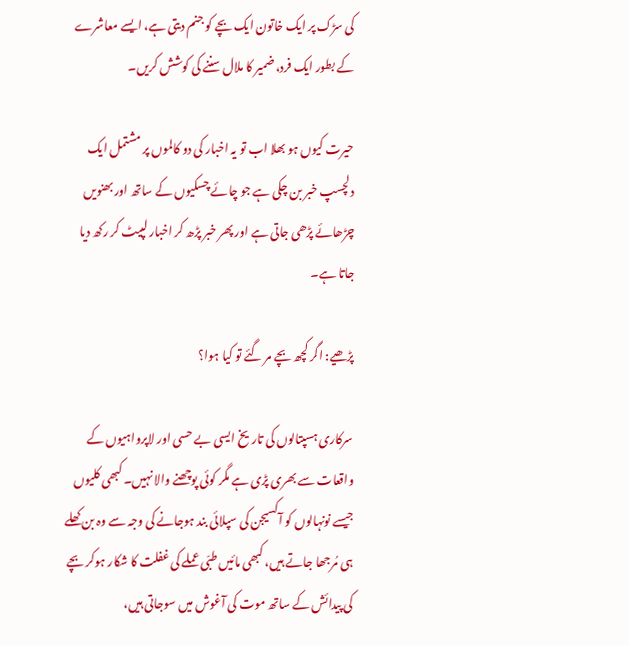کی سڑک پر ایک خاتون ایک بچے کو جنم دیتی ہے، ایسے معاشرے کے بطور ایک فرد، ضمیر کا ملال سننے کی کوشش کریں۔

حیرت کیوں ہو بھلا اب تو یہ اخبار کی دو کالموں پر مشتمل ایک دلچسپ خبر بن چکی ہے جو چائے چسکیوں کے ساتھ اور بھنویں چڑھائے پڑھی جاتی ہے اور پھر خبر پڑھ کر اخبار لپیٹ کر رکھ دیا جاتا ہے۔

پڑھیے: اگر کچھ بچے مر گئے تو کیا ہوا؟

سرکاری ہسپتالوں کی تاریخ ایسی بے حسی اور لاپرواہیوں کے واقعات سے بھری پڑی ہے مگر کوئی پوچھنے والا نہیں۔ کبھی کلیوں جیسے نونہالوں کو آکسیجن کی سپلائی بند ہوجانے کی وجہ سے وہ بن کھلے ہی مُرجھا جاتے ہیں، کبھی مائیں طبّی عملے کی غفلت کا شکار ہوکر بچے کی پیدائش کے ساتھ موت کی آغوش میں سوجاتی ہیں،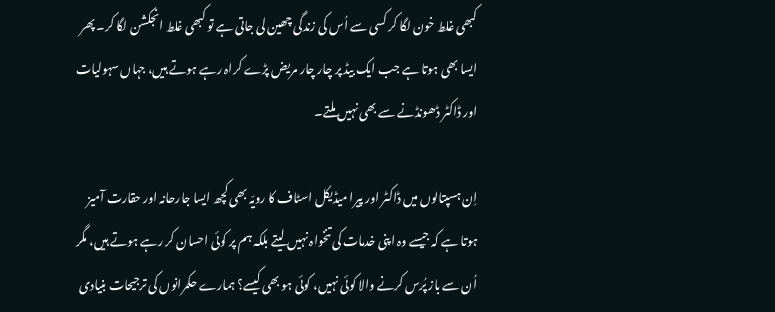کبھی غلط خون لگا کر کسی سے اُس کی زندگی چھین لی جاتی ہے تو کبھی غلط انجکشن لگا کر۔ پھر ایسا بھی ہوتا ہے جب ایک بیڈ پر چار چار مریض پڑے کراہ رہے ہوتے ہیں، جہاں سہولیات اور ڈاکٹر ڈھونڈنے سے بھی نہیں ملتے۔

اِن ہسپتالوں میں ڈاکٹر اور پیرا میڈیکل اسٹاف کا رویّہ بھی کچھ ایسا جارحانہ اور حقارت آمیز ہوتا ہے کہ جیسے وہ اپنی خدمات کی تنخواہ نہیں لیتے بلکہ ہم پر کوئی احسان کر رہے ہوتے ہیں، مگر اُن سے باز پُرس کرنے والا کوئی نہیں، کوئی ہو بھی کیسے؟ ہمارے حکمرانوں کی ترجیحات بنیادی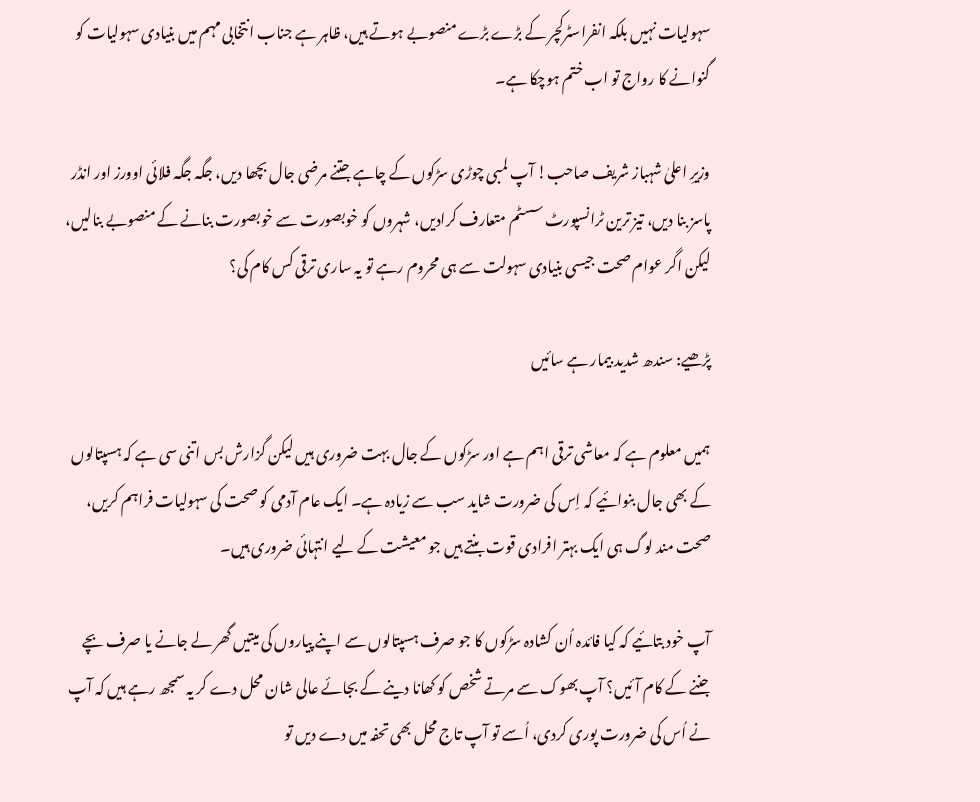سہولیات نہیں بلکہ انفراسٹرکچر کے بڑے بڑے منصوبے ہوتے ہیں، ظاہر ہے جناب انتخابی مہم میں بنیادی سہولیات کو گنوانے کا رواج تو اب ختم ہوچکا ہے۔

وزیرِ اعلیٰ شہباز شریف صاحب! آپ لمبی چوڑی سڑکوں کے چاہے جتنے مرضی جال بچھا دیں، جگہ جگہ فلائی اوورز اور انڈر پاسز بنا دیں، تیز ترین ٹرانسپورٹ سسٹم متعارف کرادیں، شہروں کو خوبصورت سے خوبصورت بنانے کے منصوبے بنالیں، لیکن اگر عوام صحت جیسی بنیادی سہولت سے ہی محروم رہے تو یہ ساری ترقی کس کام کی؟

پڑھیے: سندھ شدید بیمار ہے سائیں

ہمیں معلوم ہے کہ معاشی ترقی اہم ہے اور سڑکوں کے جال بہت ضروری ہیں لیکن گزارش بس اتنی سی ہے کہ ہسپتالوں کے بھی جال بنوائیے کہ اِس کی ضرورت شاید سب سے زیادہ ہے۔ ایک عام آدمی کو صحت کی سہولیات فراہم کریں، صحت مند لوگ ہی ایک بہتر افرادی قوت بنتے ہیں جو معیشت کے لیے انتہائی ضروری ہیں۔

آپ خود بتائیے کہ کیا فائدہ اُن کشادہ سڑکوں کا جو صرف ہسپتالوں سے اپنے پیاروں کی میتیں گھر لے جانے یا صرف بچے جننے کے کام آئیں؟ آپ بھوک سے مرتے شخص کو کھانا دینے کے بجائے عالی شان محل دے کر یہ سمجھ رہے ہیں کہ آپ نے اُس کی ضرورت پوری کردی، اُسے تو آپ تاج محل بھی تحفہ میں دے دیں تو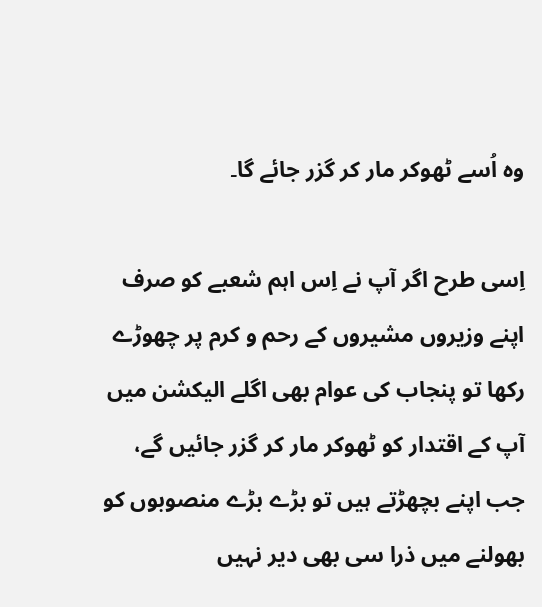وہ اُسے ٹھوکر مار کر گزر جائے گا۔

اِسی طرح اگر آپ نے اِس اہم شعبے کو صرف اپنے وزیروں مشیروں کے رحم و کرم پر چھوڑے رکھا تو پنجاب کی عوام بھی اگلے الیکشن میں آپ کے اقتدار کو ٹھوکر مار کر گزر جائیں گے، جب اپنے بچھڑتے ہیں تو بڑے بڑے منصوبوں کو بھولنے میں ذرا سی بھی دیر نہیں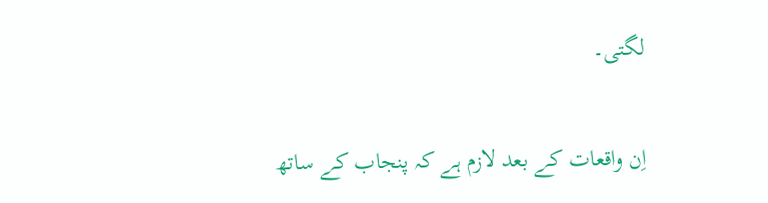لگتی۔

اِن واقعات کے بعد لازم ہے کہ پنجاب کے ساتھ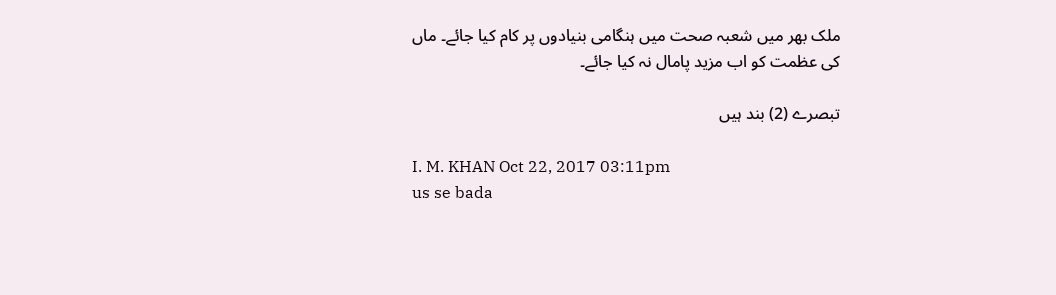ملک بھر میں شعبہ صحت میں ہنگامی بنیادوں پر کام کیا جائے۔ ماں کی عظمت کو اب مزید پامال نہ کیا جائے۔

تبصرے (2) بند ہیں

I. M. KHAN Oct 22, 2017 03:11pm
us se bada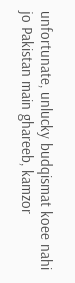unfortunate, unlucky budqismat koee nahi jo Pakistan main ghareeb, kamzor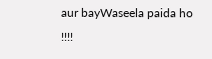aur bayWaseela paida ho !!!!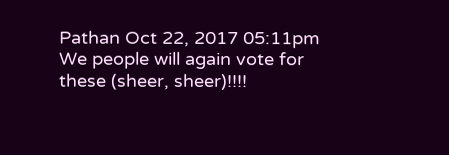Pathan Oct 22, 2017 05:11pm
We people will again vote for these (sheer, sheer)!!!!